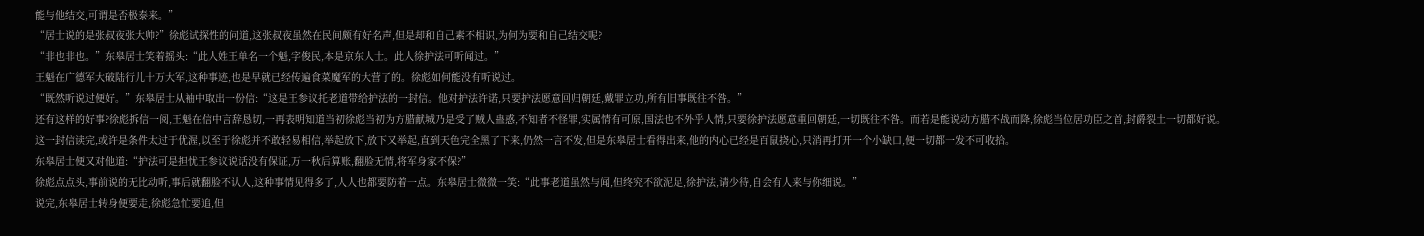能与他结交,可谓是否极泰来。”
“居士说的是张叔夜张大帅?”徐彪试探性的问道,这张叔夜虽然在民间颇有好名声,但是却和自己素不相识,为何为要和自己结交呢?
“非也非也。”东皋居士笑着摇头:“此人姓王单名一个魁,字俊民,本是京东人士。此人徐护法可听闻过。”
王魁在广德军大破陆行儿十万大军,这种事迹,也是早就已经传遍食菜魔军的大营了的。徐彪如何能没有听说过。
“既然听说过便好。”东皋居士从袖中取出一份信:“这是王参议托老道带给护法的一封信。他对护法许诺,只要护法愿意回归朝廷,戴罪立功,所有旧事既往不咎。”
还有这样的好事?徐彪拆信一阅,王魁在信中言辞恳切,一再表明知道当初徐彪当初为方腊献城乃是受了贼人蛊惑,不知者不怪罪,实属情有可原,国法也不外乎人情,只要徐护法愿意重回朝廷,一切既往不咎。而若是能说动方腊不战而降,徐彪当位居功臣之首,封爵裂土一切都好说。
这一封信读完,或许是条件太过于优渥,以至于徐彪并不敢轻易相信,举起放下,放下又举起,直到天色完全黑了下来,仍然一言不发,但是东皋居士看得出来,他的内心已经是百鼠挠心,只消再打开一个小缺口,便一切都一发不可收拾。
东皋居士便又对他道:“护法可是担忧王参议说话没有保证,万一秋后算账,翻脸无情,将军身家不保?”
徐彪点点头,事前说的无比动听,事后就翻脸不认人,这种事情见得多了,人人也都要防着一点。东皋居士微微一笑:“此事老道虽然与闻,但终究不欲泥足,徐护法,请少待,自会有人来与你细说。”
说完,东皋居士转身便要走,徐彪急忙要追,但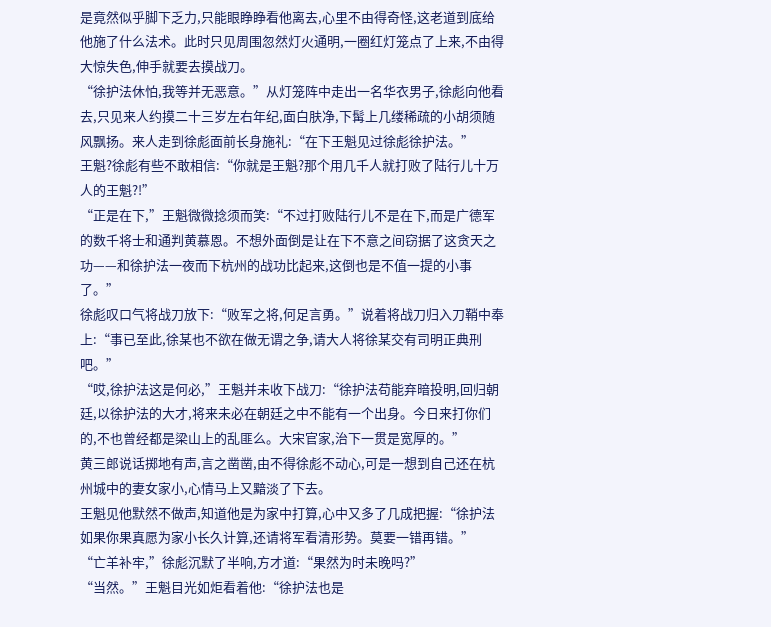是竟然似乎脚下乏力,只能眼睁睁看他离去,心里不由得奇怪,这老道到底给他施了什么法术。此时只见周围忽然灯火通明,一圈红灯笼点了上来,不由得大惊失色,伸手就要去摸战刀。
“徐护法休怕,我等并无恶意。”从灯笼阵中走出一名华衣男子,徐彪向他看去,只见来人约摸二十三岁左右年纪,面白肤净,下髯上几缕稀疏的小胡须随风飘扬。来人走到徐彪面前长身施礼:“在下王魁见过徐彪徐护法。”
王魁?徐彪有些不敢相信:“你就是王魁?那个用几千人就打败了陆行儿十万人的王魁?!”
“正是在下,”王魁微微捻须而笑:“不过打败陆行儿不是在下,而是广德军的数千将士和通判黄慕恩。不想外面倒是让在下不意之间窃据了这贪天之功——和徐护法一夜而下杭州的战功比起来,这倒也是不值一提的小事了。”
徐彪叹口气将战刀放下:“败军之将,何足言勇。”说着将战刀归入刀鞘中奉上:“事已至此,徐某也不欲在做无谓之争,请大人将徐某交有司明正典刑吧。”
“哎,徐护法这是何必,”王魁并未收下战刀:“徐护法苟能弃暗投明,回归朝廷,以徐护法的大才,将来未必在朝廷之中不能有一个出身。今日来打你们的,不也曾经都是梁山上的乱匪么。大宋官家,治下一贯是宽厚的。”
黄三郎说话掷地有声,言之凿凿,由不得徐彪不动心,可是一想到自己还在杭州城中的妻女家小,心情马上又黯淡了下去。
王魁见他默然不做声,知道他是为家中打算,心中又多了几成把握:“徐护法如果你果真愿为家小长久计算,还请将军看清形势。莫要一错再错。”
“亡羊补牢,”徐彪沉默了半响,方才道:“果然为时未晚吗?”
“当然。”王魁目光如炬看着他:“徐护法也是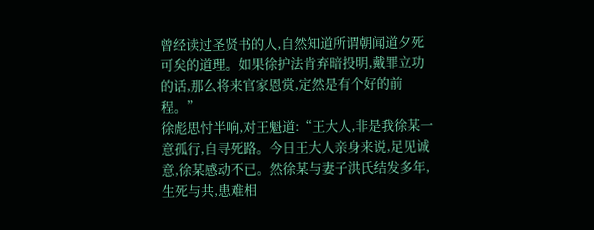曾经读过圣贤书的人,自然知道所谓朝闻道夕死可矣的道理。如果徐护法肯弃暗投明,戴罪立功的话,那么将来官家恩赏,定然是有个好的前程。”
徐彪思忖半响,对王魁道:“王大人,非是我徐某一意孤行,自寻死路。今日王大人亲身来说,足见诚意,徐某感动不已。然徐某与妻子洪氏结发多年,生死与共,患难相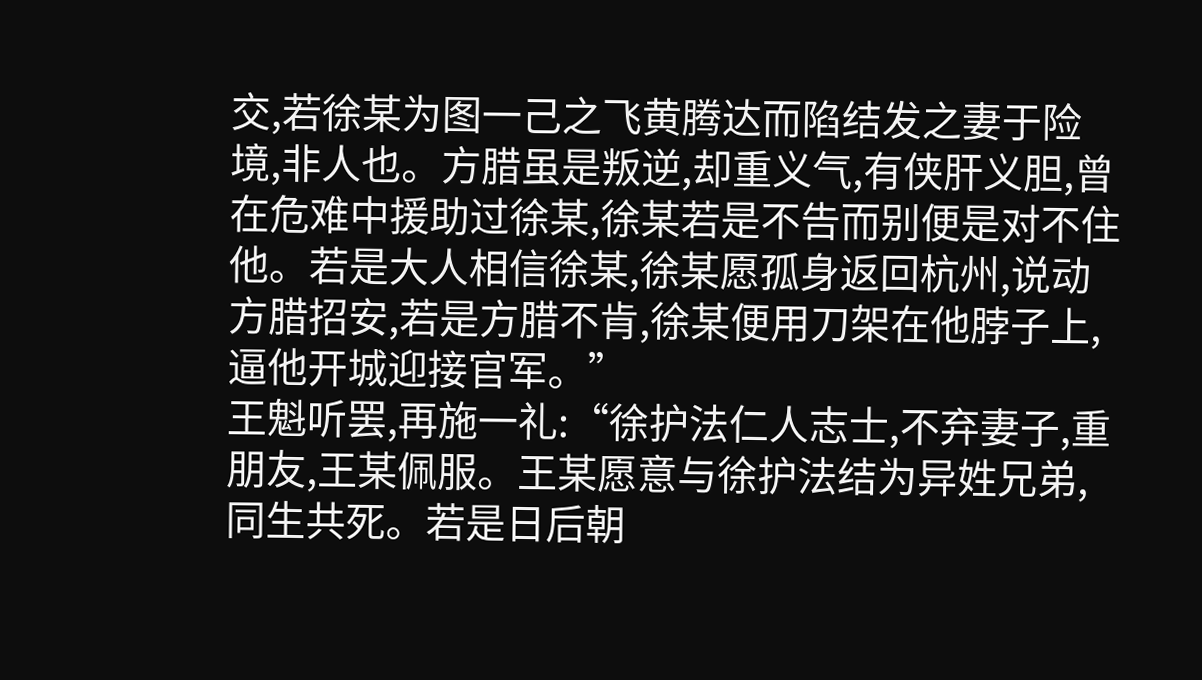交,若徐某为图一己之飞黄腾达而陷结发之妻于险境,非人也。方腊虽是叛逆,却重义气,有侠肝义胆,曾在危难中援助过徐某,徐某若是不告而别便是对不住他。若是大人相信徐某,徐某愿孤身返回杭州,说动方腊招安,若是方腊不肯,徐某便用刀架在他脖子上,逼他开城迎接官军。”
王魁听罢,再施一礼:“徐护法仁人志士,不弃妻子,重朋友,王某佩服。王某愿意与徐护法结为异姓兄弟,同生共死。若是日后朝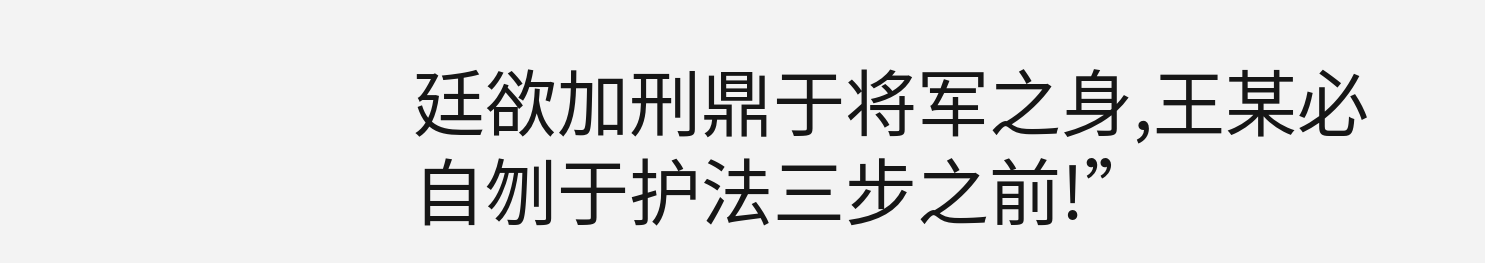廷欲加刑鼎于将军之身,王某必自刎于护法三步之前!”